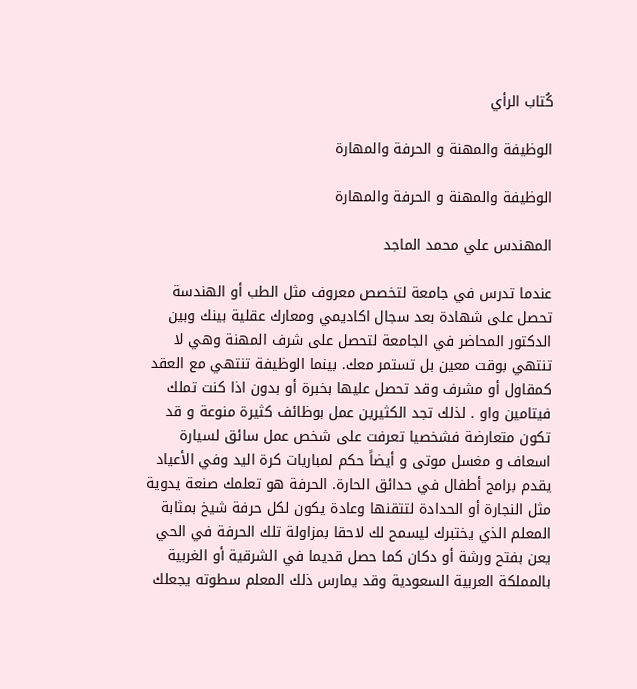كُتاب الرأي

الوظيفة والمهنة و الحرفة والمهارة

الوظيفة والمهنة و الحرفة والمهارة

المهندس علي محمد الماجد

عندما تدرس في جامعة لتخصص معروف مثل الطب أو الهندسة تحصل على شهادة بعد سجال اكاديمي ومعارك عقلية بينك وبين الدكتور المحاضر في الجامعة لتحصل على شرف المهنة وهي لا تنتهي بوقت معين بل تستمر معك. بينما الوظيفة تنتهي مع العقد كمقاول أو مشرف وقد تحصل عليها بخبرة أو بدون اذا كنت تملك فيتامين واو . لذلك تجد الكثيرين عمل بوظائف كثيرة منوعة و قد تكون متعارضة فشخصيا تعرفت على شخص عمل سائق لسيارة اسعاف و مغسل موتى و أيضاً حكم لمباريات كرة اليد وفي الأعياد يقدم برامج أطفال في حدائق الحارة. الحرفة هو تعلمك صنعة يدوية مثل النجارة أو الحدادة لتتقنها وعادة يكون لكل حرفة شيخ بمثابة المعلم الذي يختبرك ليسمح لك لاحقا بمزاولة تلك الحرفة في الحي يعن بفتح ورشة أو دكان كما حصل قديما في الشرقية أو الغربية بالمملكة العربية السعودية وقد يمارس ذلك المعلم سطوته يجعلك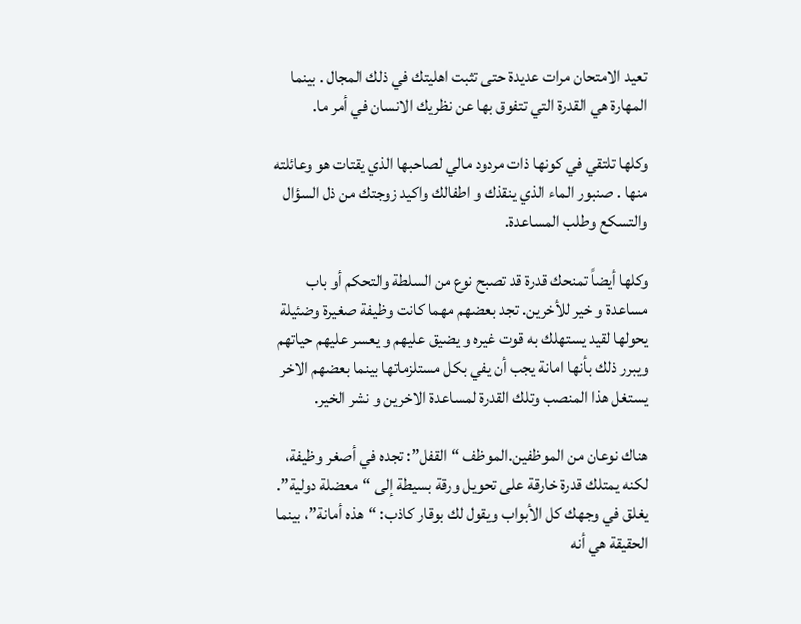تعيد الامتحان مرات عديدة حتى تثبت اهليتك في ذلك المجال . بينما المهارة هي القدرة التي تتفوق بها عن نظريك الانسان في أمر ما.

وكلها تلتقي في كونها ذات مردود مالي لصاحبها الذي يقتات هو وعائلته منها . صنبور الماء الذي ينقذك و اطفالك واكيد زوجتك من ذل السؤال والتسكع وطلب المساعدة.

وكلها أيضاً تمنحك قدرة قد تصبح نوع من السلطة والتحكم أو باب مساعدة و خير للأخرين. تجد بعضهم مهما كانت وظيفة صغيرة وضئيلة يحولها لقيد يستهلك به قوت غيره و يضيق عليهم و يعسر عليهم حياتهم ويبرر ذلك بأنها امانة يجب أن يفي بكل مستلزماتها بينما بعضهم الاخر يستغل هذا المنصب وتلك القدرة لمساعدة الاخرين و نشر الخير.

هناك نوعان من الموظفين.الموظف “القفل”: تجده في أصغر وظيفة، لكنه يمتلك قدرة خارقة على تحويل ورقة بسيطة إلى “معضلة دولية”. يغلق في وجهك كل الأبواب ويقول لك بوقار كاذب: “هذه أمانة”، بينما الحقيقة هي أنه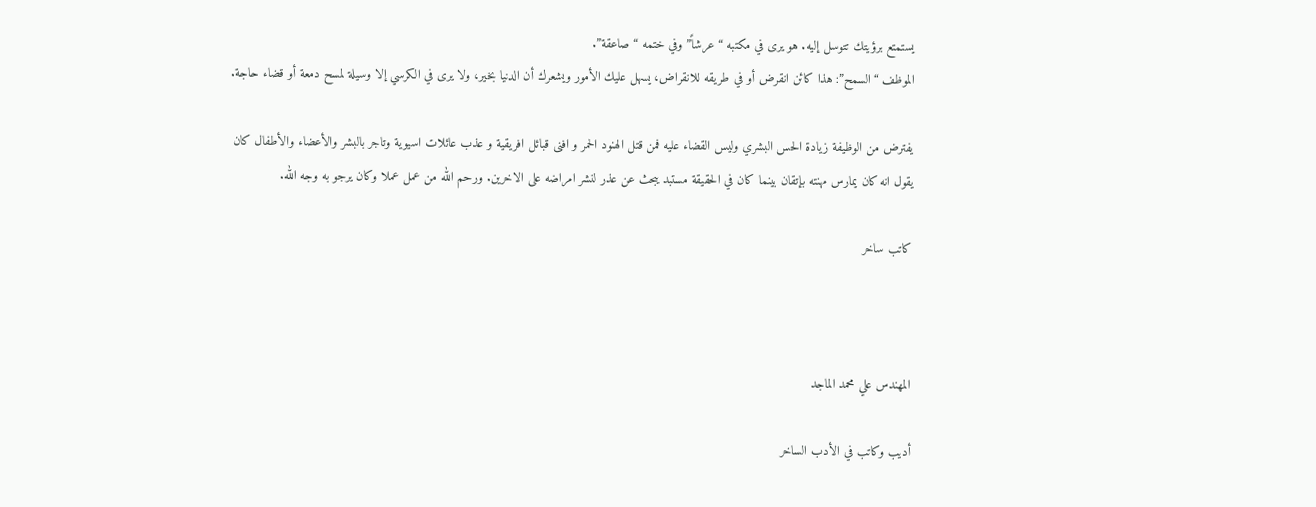يستمتع برؤيتك تتوسل إليه. هو يرى في مكتبه “عرشاً” وفي ختمه “صاعقة”.
الموظف “السمح”: هذا كائن انقرض أو في طريقه للانقراض، يسهل عليك الأمور ويشعرك أن الدنيا بخير، ولا يرى في الكرسي إلا وسيلة لمسح دمعة أو قضاء حاجة.

يفترض من الوظيفة زيادة الحس البشري وليس القضاء عليه فمن قتل الهنود الحمر و افنى قبائل افريقية و عذب عائلات اسيوية وتاجر بالبشر والأعضاء والأطفال كان يقول انه كان يمارس مهنته بإتقان بينما كان في الحقيقة مستبد يبحث عن عذر لنشر امراضه على الاخرين. ورحم الله من عمل عملا وكان يرجو به وجه الله.

كاتب ساخر



المهندس علي محمد الماجد

أديب وكاتب في الأدب الساخر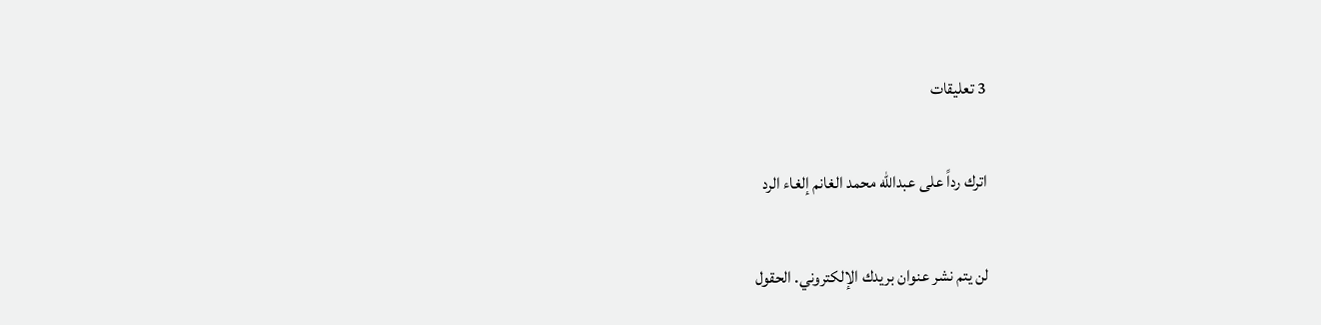3 تعليقات

اترك رداً على عبدالله محمد الغانم إلغاء الرد

لن يتم نشر عنوان بريدك الإلكتروني. الحقول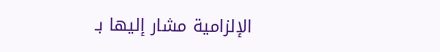الإلزامية مشار إليها بـ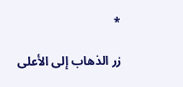*

زر الذهاب إلى الأعلى